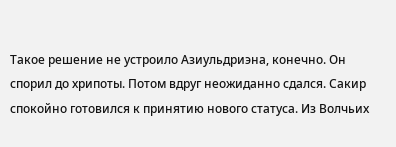Такое решение не устроило Азиульдриэна, конечно. Он спорил до хрипоты. Потом вдруг неожиданно сдался. Сакир спокойно готовился к принятию нового статуса. Из Волчьих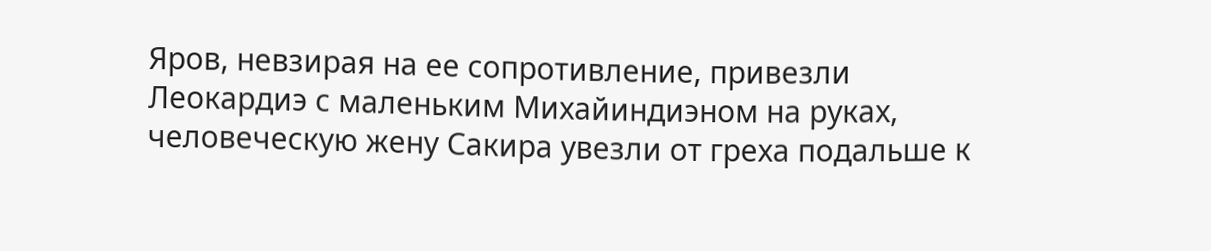Яров, невзирая на ее сопротивление, привезли Леокардиэ с маленьким Михайиндиэном на руках, человеческую жену Сакира увезли от греха подальше к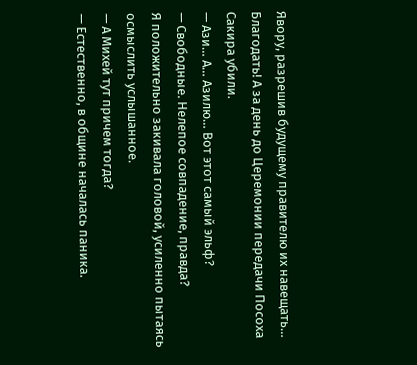Явору, разрешив будущему правителю их навещать… Благодать! А за день до Церемонии передачи Посоха Сакира убили.
— Ази… А… Азилю… Вот этот самый эльф?
— Свободные. Нелепое совпадение, правда?
Я положительно закивала головой, усиленно пытаясь осмыслить услышанное.
— А Михей тут причем тогда?
— Естественно, в общине началась паника.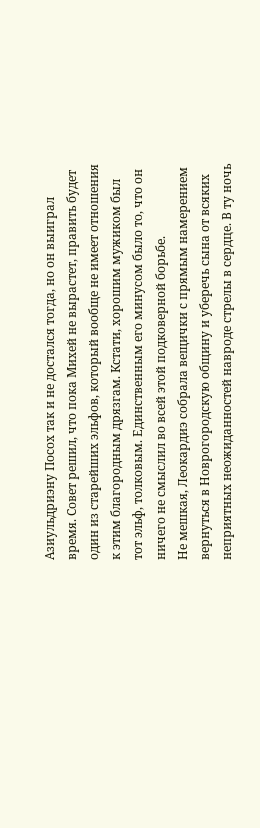Азиульдриэну Посох так и не достался тогда, но он выиграл время. Совет решил, что пока Михей не вырастет, править будет один из старейших эльфов, который вообще не имеет отношения к этим благородным дрязгам. Кстати, хорошим мужиком был тот эльф, толковым. Единственным его минусом было то, что он ничего не смыслил во всей этой подковерной борьбе.
Не мешкая, Леокардиэ собрала вещички с прямым намерением вернуться в Новрогородскую общину и уберечь сына от всяких неприятных неожиданностей навроде стрелы в сердце. В ту ночь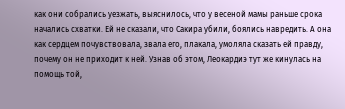как они собрались уезжать, выяснилось, что у весеной мамы раньше срока начались схватки. Ей не сказали, что Сакира убили, боялись навредить. А она как сердцем почувствовала, звала его, плакала, умоляла сказать ей правду, почему он не приходит к ней. Узнав об этом, Леокардиэ тут же кинулась на помощь той,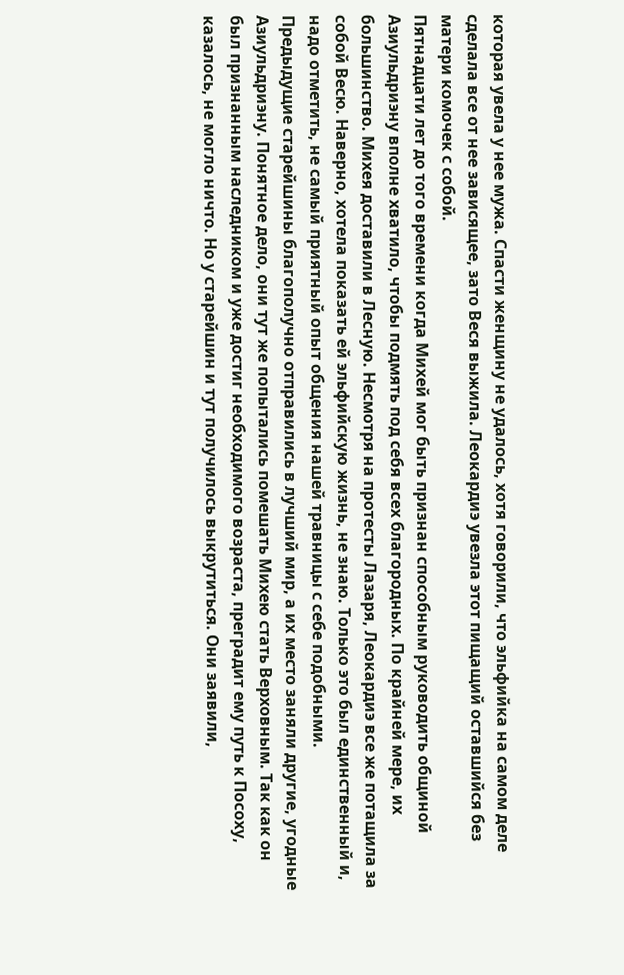которая увела у нее мужа. Спасти женщину не удалось, хотя говорили, что эльфийка на самом деле сделала все от нее зависящее, зато Веся выжила. Леокардиэ увезла этот пищащий оставшийся без матери комочек с собой.
Пятнадцати лет до того времени когда Михей мог быть признан способным руководить общиной Азиульдриэну вполне хватило, чтобы подмять под себя всех благородных. По крайней мере, их большинство. Михея доставили в Лесную. Несмотря на протесты Лазаря, Леокардиэ все же потащила за собой Весю. Наверно, хотела показать ей эльфийскую жизнь, не знаю. Только это был единственный и, надо отметить, не самый приятный опыт общения нашей травницы с себе подобными.
Предыдущие старейшины благополучно отправились в лучший мир, а их место заняли другие, угодные Азиульдриэну. Понятное дело, они тут же попытались помешать Михею стать Верховным. Так как он был признанным наследником и уже достиг необходимого возраста, преградит ему путь к Посоху, казалось, не могло ничто. Но у старейшин и тут получилось выкрутиться. Они заявили,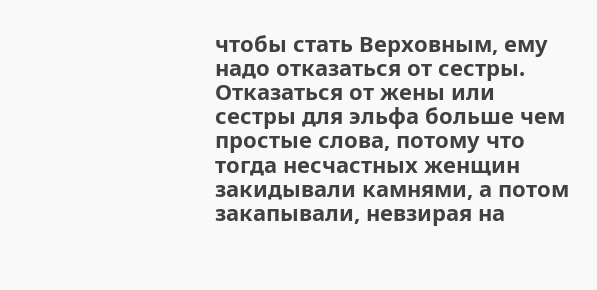чтобы стать Верховным, ему надо отказаться от сестры. Отказаться от жены или сестры для эльфа больше чем простые слова, потому что тогда несчастных женщин закидывали камнями, а потом закапывали, невзирая на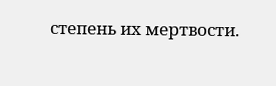степень их мертвости.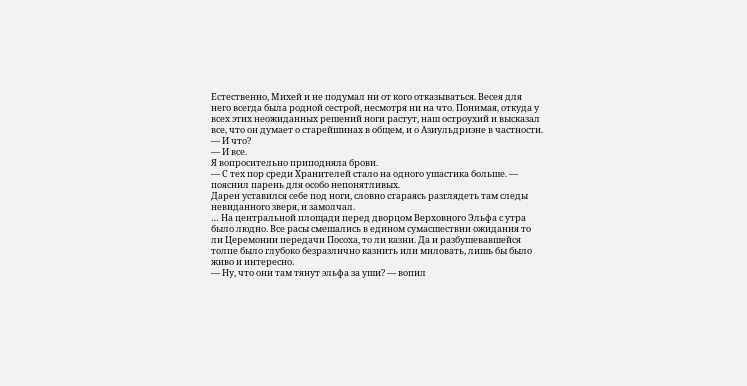Естественно, Михей и не подумал ни от кого отказываться. Весея для него всегда была родной сестрой, несмотря ни на что. Понимая, откуда у всех этих неожиданных решений ноги растут, наш остроухий и высказал все, что он думает о старейшинах в общем, и о Азиульдриэне в частности.
— И что?
— И все.
Я вопросительно приподняла брови.
— С тех пор среди Хранителей стало на одного ушастика больше. — пояснил парень для особо непонятливых.
Дарен уставился себе под ноги, словно стараясь разглядеть там следы невиданного зверя, и замолчал.
… На центральной площади перед дворцом Верховного Эльфа с утра было людно. Все расы смешались в едином сумасшествии ожидания то ли Церемонии передачи Посоха, то ли казни. Да и разбушевавшейся толпе было глубоко безразлично казнить или миловать, лишь бы было живо и интересно.
— Ну, что они там тянут эльфа за уши? — вопил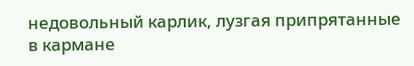недовольный карлик, лузгая припрятанные в кармане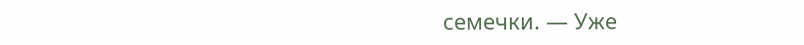семечки. — Уже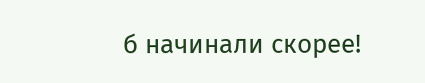б начинали скорее!